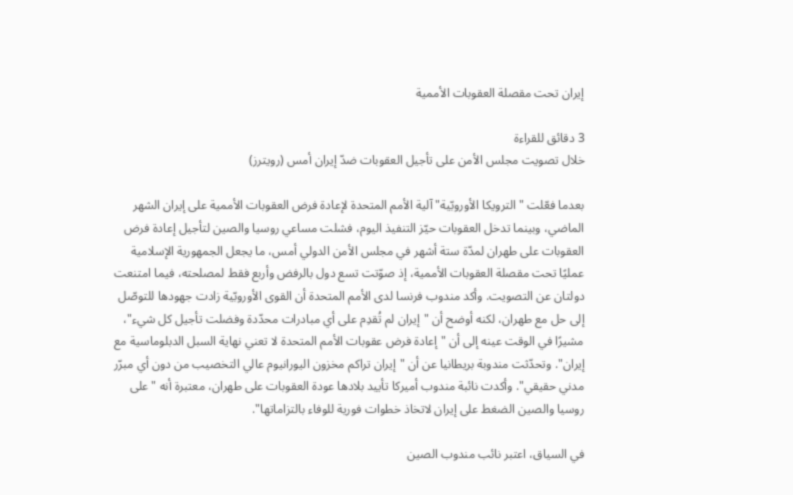إيران تحت مقصلة العقوبات الأممية

3 دقائق للقراءة
خلال تصويت مجلس الأمن على تأجيل العقوبات ضدّ إيران أمس (رويترز)

بعدما فعّلت "الترويكا الأوروبّية" آلية الأمم المتحدة لإعادة فرض العقوبات الأممية على إيران الشهر الماضي، وبينما تدخل العقوبات حيّز التنفيذ اليوم، فشلت مساعي روسيا والصين لتأجيل إعادة فرض العقوبات على طهران لمدّة ستة أشهر في مجلس الأمن الدولي أمس، ما يجعل الجمهورية الإسلامية عمليًا تحت مقصلة العقوبات الأممية، إذ صوّتت تسع دول بالرفض وأربع فقط لمصلحته، فيما امتنعت دولتان عن التصويت. وأكد مندوب فرنسا لدى الأمم المتحدة أن القوى الأوروبّية زادت جهودها للتوصّل إلى حل مع طهران، لكنه أوضح أن "إيران لم تُقدِم على أي مبادرات محدّدة وفضلت تأجيل كل شيء"، مشيرًا في الوقت عينه إلى أن "إعادة فرض عقوبات الأمم المتحدة لا تعني نهاية السبل الدبلوماسية مع إيران". وتحدّثت مندوبة بريطانيا عن أن "إيران تراكم مخزون اليورانيوم عالي التخصيب من دون أي مبرّر مدني حقيقي". وأكدت نائبة مندوب أميركا تأييد بلادها عودة العقوبات على طهران، معتبرة أنه "على روسيا والصين الضغط على إيران لاتخاذ خطوات فورية للوفاء بالتزاماتها".

في السياق، اعتبر نائب مندوب الصين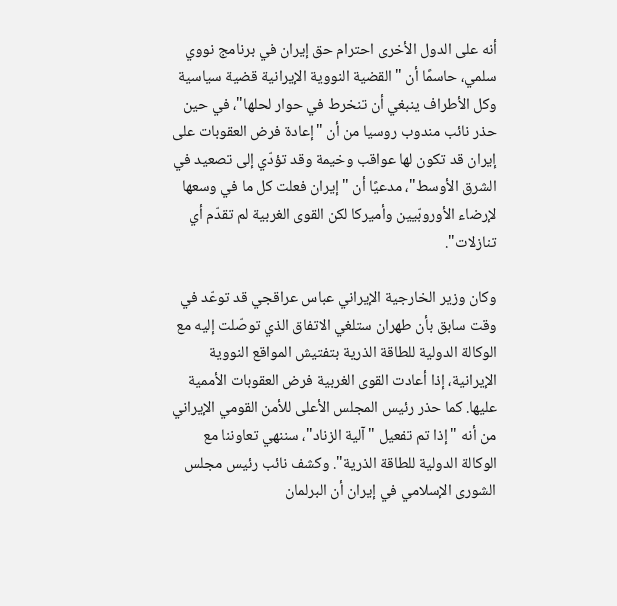أنه على الدول الأخرى احترام حق إيران في برنامج نووي سلمي، حاسمًا أن "القضية النووية الإيرانية قضية سياسية وكل الأطراف ينبغي أن تنخرط في حوار لحلها"، في حين حذر نائب مندوب روسيا من أن "إعادة فرض العقوبات على إيران قد تكون لها عواقب وخيمة وقد تؤدّي إلى تصعيد في الشرق الأوسط"، مدعيًا أن "إيران فعلت كل ما في وسعها لإرضاء الأوروبّيين وأميركا لكن القوى الغربية لم تقدّم أي تنازلات".

وكان وزير الخارجية الإيراني عباس عراقجي قد توعّد في وقت سابق بأن طهران ستلغي الاتفاق الذي توصّلت إليه مع الوكالة الدولية للطاقة الذرية بتفتيش المواقع النووية الإيرانية، إذا أعادت القوى الغربية فرض العقوبات الأممية عليها. كما حذر رئيس المجلس الأعلى للأمن القومي الإيراني من أنه "إذا تم تفعيل "آلية الزناد"، سننهي تعاوننا مع الوكالة الدولية للطاقة الذرية". وكشف نائب رئيس مجلس الشورى الإسلامي في إيران أن البرلمان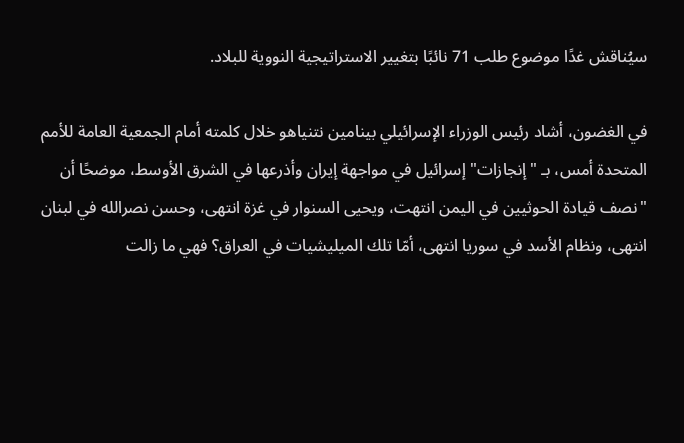سيُناقش غدًا موضوع طلب 71 نائبًا بتغيير الاستراتيجية النووية للبلاد.

في الغضون، أشاد رئيس الوزراء الإسرائيلي بينامين نتنياهو خلال كلمته أمام الجمعية العامة للأمم المتحدة أمس، بـ "إنجازات" إسرائيل في مواجهة إيران وأذرعها في الشرق الأوسط، موضحًا أن "نصف قيادة الحوثيين في اليمن انتهت، ويحيى السنوار في غزة انتهى، وحسن نصرالله في لبنان انتهى، ونظام الأسد في سوريا انتهى، أمّا تلك الميليشيات في العراق؟ فهي ما زالت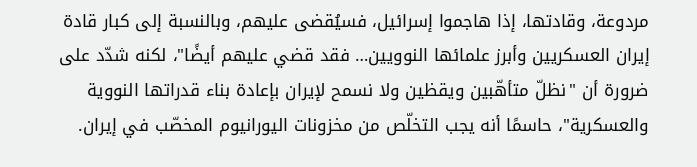مردوعة، وقادتها، إذا هاجموا إسرائيل، فسيُقضى عليهم، وبالنسبة إلى كبار قادة إيران العسكريين وأبرز علمائها النوويين… فقد قضي عليهم أيضًا"، لكنه شدّد على ضرورة أن "نظلّ متأهّبين ويقظين ولا نسمح لإيران بإعادة بناء قدراتها النووية والعسكرية"، حاسمًا أنه يجب التخلّص من مخزونات اليورانيوم المخصّب في إيران.